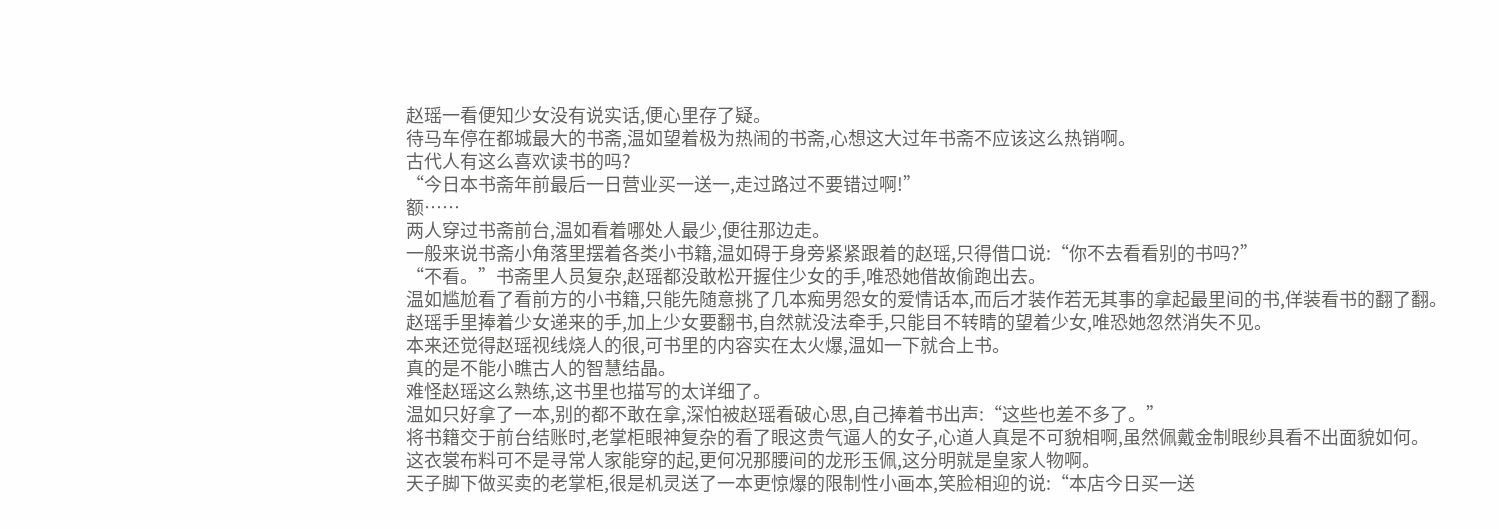赵瑶一看便知少女没有说实话,便心里存了疑。
待马车停在都城最大的书斋,温如望着极为热闹的书斋,心想这大过年书斋不应该这么热销啊。
古代人有这么喜欢读书的吗?
“今日本书斋年前最后一日营业买一送一,走过路过不要错过啊!”
额……
两人穿过书斋前台,温如看着哪处人最少,便往那边走。
一般来说书斋小角落里摆着各类小书籍,温如碍于身旁紧紧跟着的赵瑶,只得借口说:“你不去看看别的书吗?”
“不看。”书斋里人员复杂,赵瑶都没敢松开握住少女的手,唯恐她借故偷跑出去。
温如尴尬看了看前方的小书籍,只能先随意挑了几本痴男怨女的爱情话本,而后才装作若无其事的拿起最里间的书,佯装看书的翻了翻。
赵瑶手里捧着少女递来的手,加上少女要翻书,自然就没法牵手,只能目不转睛的望着少女,唯恐她忽然消失不见。
本来还觉得赵瑶视线烧人的很,可书里的内容实在太火爆,温如一下就合上书。
真的是不能小瞧古人的智慧结晶。
难怪赵瑶这么熟练,这书里也描写的太详细了。
温如只好拿了一本,别的都不敢在拿,深怕被赵瑶看破心思,自己捧着书出声:“这些也差不多了。”
将书籍交于前台结账时,老掌柜眼神复杂的看了眼这贵气逼人的女子,心道人真是不可貌相啊,虽然佩戴金制眼纱具看不出面貌如何。
这衣裳布料可不是寻常人家能穿的起,更何况那腰间的龙形玉佩,这分明就是皇家人物啊。
天子脚下做买卖的老掌柜,很是机灵送了一本更惊爆的限制性小画本,笑脸相迎的说:“本店今日买一送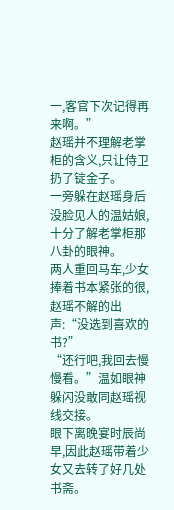一,客官下次记得再来啊。”
赵瑶并不理解老掌柜的含义,只让侍卫扔了锭金子。
一旁躲在赵瑶身后没脸见人的温姑娘,十分了解老掌柜那八卦的眼神。
两人重回马车,少女捧着书本紧张的很,赵瑶不解的出声:“没选到喜欢的书?”
“还行吧,我回去慢慢看。”温如眼神躲闪没敢同赵瑶视线交接。
眼下离晚宴时辰尚早,因此赵瑶带着少女又去转了好几处书斋。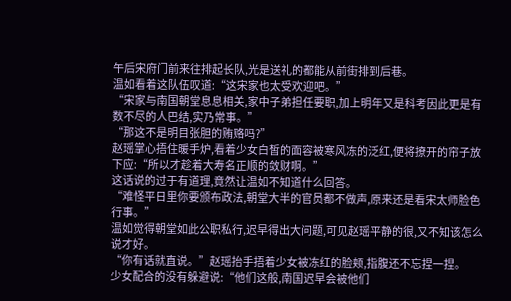午后宋府门前来往排起长队,光是送礼的都能从前街排到后巷。
温如看着这队伍叹道:“这宋家也太受欢迎吧。”
“宋家与南国朝堂息息相关,家中子弟担任要职,加上明年又是科考因此更是有数不尽的人巴结,实乃常事。”
“那这不是明目张胆的贿赂吗?”
赵瑶掌心捂住暖手炉,看着少女白皙的面容被寒风冻的泛红,便将撩开的帘子放下应:“所以才趁着大寿名正顺的敛财啊。”
这话说的过于有道理,竟然让温如不知道什么回答。
“难怪平日里你要颁布政法,朝堂大半的官员都不做声,原来还是看宋太师脸色行事。”
温如觉得朝堂如此公职私行,迟早得出大问题,可见赵瑶平静的很,又不知该怎么说才好。
“你有话就直说。”赵瑶抬手捂着少女被冻红的脸颊,指腹还不忘捏一捏。
少女配合的没有躲避说:“他们这般,南国迟早会被他们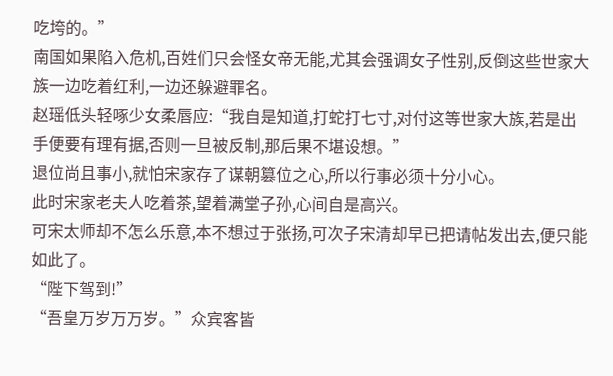吃垮的。”
南国如果陷入危机,百姓们只会怪女帝无能,尤其会强调女子性别,反倒这些世家大族一边吃着红利,一边还躲避罪名。
赵瑶低头轻啄少女柔唇应:“我自是知道,打蛇打七寸,对付这等世家大族,若是出手便要有理有据,否则一旦被反制,那后果不堪设想。”
退位尚且事小,就怕宋家存了谋朝篡位之心,所以行事必须十分小心。
此时宋家老夫人吃着茶,望着满堂子孙,心间自是高兴。
可宋太师却不怎么乐意,本不想过于张扬,可次子宋清却早已把请帖发出去,便只能如此了。
“陛下驾到!”
“吾皇万岁万万岁。”众宾客皆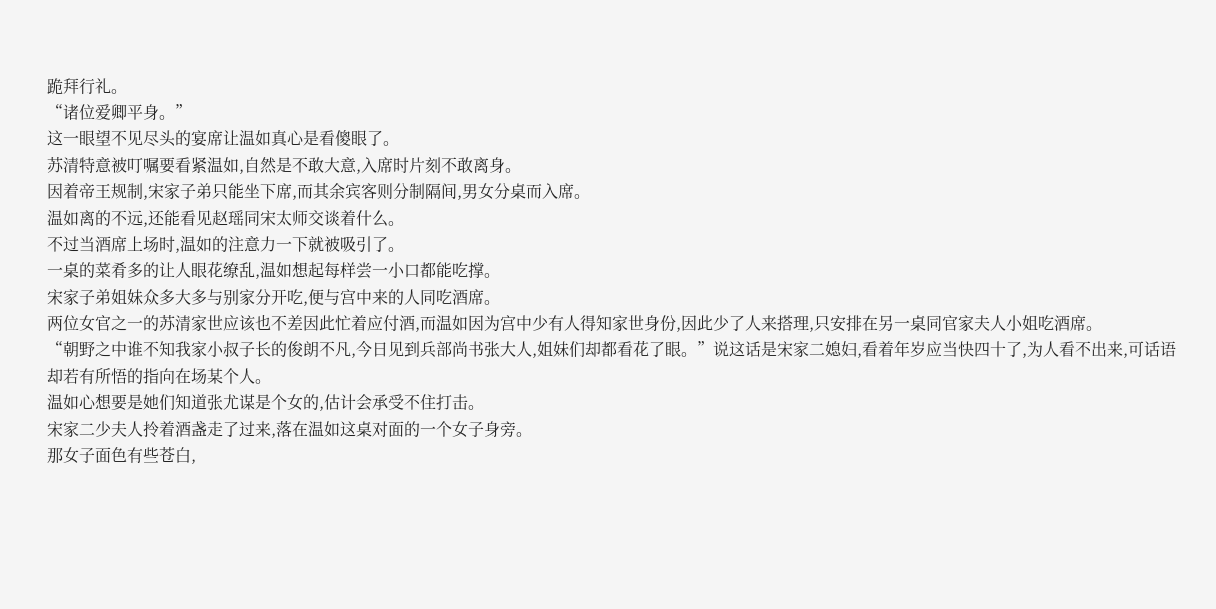跪拜行礼。
“诸位爱卿平身。”
这一眼望不见尽头的宴席让温如真心是看傻眼了。
苏清特意被叮嘱要看紧温如,自然是不敢大意,入席时片刻不敢离身。
因着帝王规制,宋家子弟只能坐下席,而其余宾客则分制隔间,男女分桌而入席。
温如离的不远,还能看见赵瑶同宋太师交谈着什么。
不过当酒席上场时,温如的注意力一下就被吸引了。
一桌的菜肴多的让人眼花缭乱,温如想起每样尝一小口都能吃撑。
宋家子弟姐妹众多大多与别家分开吃,便与宫中来的人同吃酒席。
两位女官之一的苏清家世应该也不差因此忙着应付酒,而温如因为宫中少有人得知家世身份,因此少了人来搭理,只安排在另一桌同官家夫人小姐吃酒席。
“朝野之中谁不知我家小叔子长的俊朗不凡,今日见到兵部尚书张大人,姐妹们却都看花了眼。”说这话是宋家二媳妇,看着年岁应当快四十了,为人看不出来,可话语却若有所悟的指向在场某个人。
温如心想要是她们知道张尤谋是个女的,估计会承受不住打击。
宋家二少夫人拎着酒盏走了过来,落在温如这桌对面的一个女子身旁。
那女子面色有些苍白,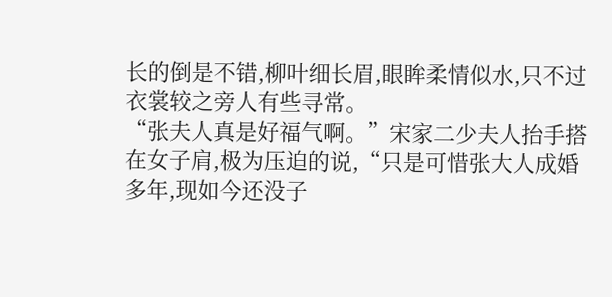长的倒是不错,柳叶细长眉,眼眸柔情似水,只不过衣裳较之旁人有些寻常。
“张夫人真是好福气啊。”宋家二少夫人抬手搭在女子肩,极为压迫的说,“只是可惜张大人成婚多年,现如今还没子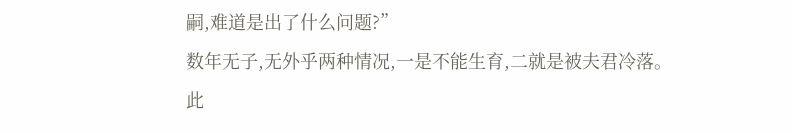嗣,难道是出了什么问题?”
数年无子,无外乎两种情况,一是不能生育,二就是被夫君冷落。
此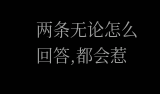两条无论怎么回答,都会惹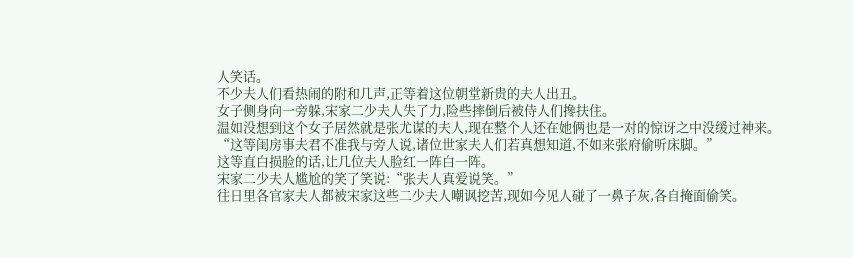人笑话。
不少夫人们看热闹的附和几声,正等着这位朝堂新贵的夫人出丑。
女子侧身向一旁躲,宋家二少夫人失了力,险些摔倒后被侍人们搀扶住。
温如没想到这个女子居然就是张尤谋的夫人,现在整个人还在她俩也是一对的惊讶之中没缓过神来。
“这等闺房事夫君不准我与旁人说,诸位世家夫人们若真想知道,不如来张府偷听床脚。”
这等直白损脸的话,让几位夫人脸红一阵白一阵。
宋家二少夫人尴尬的笑了笑说:“张夫人真爱说笑。”
往日里各官家夫人都被宋家这些二少夫人嘲讽挖苦,现如今见人碰了一鼻子灰,各自掩面偷笑。